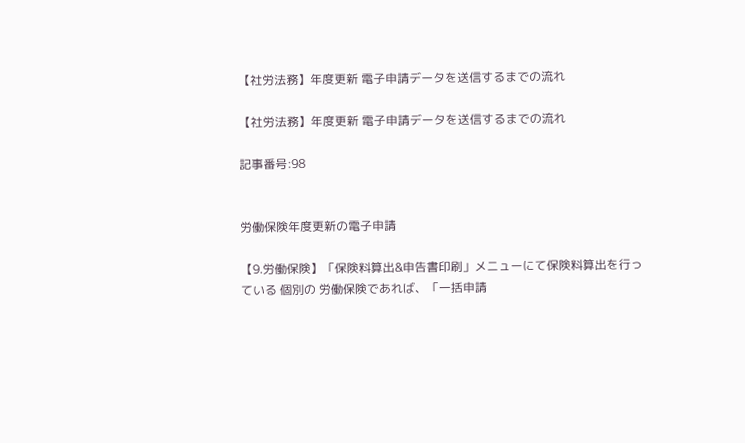【社労法務】年度更新 電子申請データを送信するまでの流れ

【社労法務】年度更新 電子申請データを送信するまでの流れ

記事番号:98


労働保険年度更新の電子申請

【9.労働保険】「保険料算出&申告書印刷」メニューにて保険料算出を行っている 個別の 労働保険であれば、「一括申請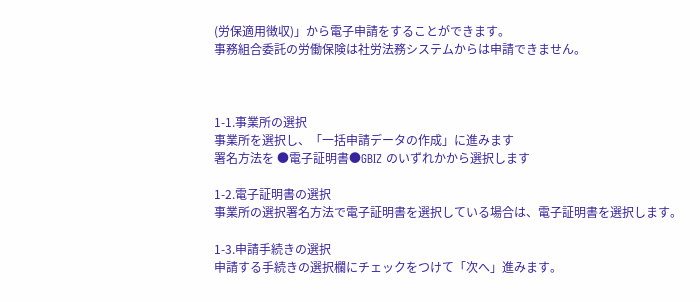(労保適用徴収)」から電子申請をすることができます。
事務組合委託の労働保険は社労法務システムからは申請できません。



1-1.事業所の選択
事業所を選択し、「一括申請データの作成」に進みます
署名方法を ●電子証明書●GBIZ のいずれかから選択します

1-2.電子証明書の選択
事業所の選択署名方法で電子証明書を選択している場合は、電子証明書を選択します。

1-3.申請手続きの選択
申請する手続きの選択欄にチェックをつけて「次へ」進みます。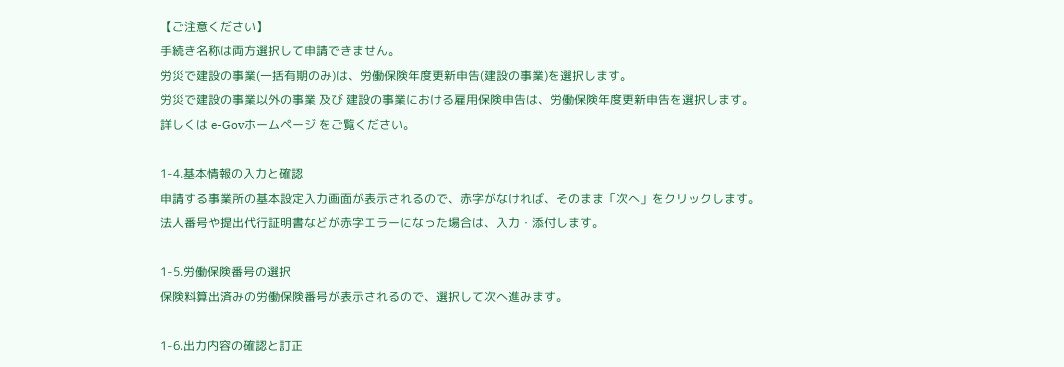【ご注意ください】
手続き名称は両方選択して申請できません。
労災で建設の事業(一括有期のみ)は、労働保険年度更新申告(建設の事業)を選択します。
労災で建設の事業以外の事業 及び 建設の事業における雇用保険申告は、労働保険年度更新申告を選択します。
詳しくは e-Govホームページ をご覧ください。

1-4.基本情報の入力と確認
申請する事業所の基本設定入力画面が表示されるので、赤字がなければ、そのまま「次へ」をクリックします。
法人番号や提出代行証明書などが赤字エラーになった場合は、入力・添付します。

1-5.労働保険番号の選択
保険料算出済みの労働保険番号が表示されるので、選択して次へ進みます。

1-6.出力内容の確認と訂正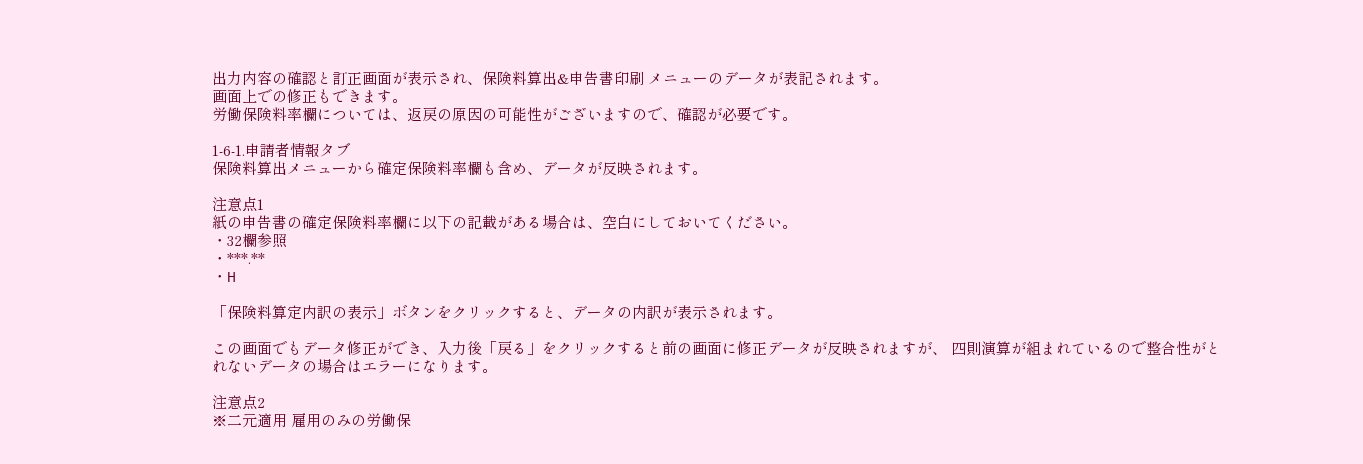出力内容の確認と訂正画面が表示され、保険料算出&申告書印刷 メニューのデータが表記されます。
画面上での修正もできます。
労働保険料率欄については、返戻の原因の可能性がございますので、確認が必要です。

1-6-1.申請者情報タブ
保険料算出メニューから確定保険料率欄も含め、データが反映されます。

注意点1
紙の申告書の確定保険料率欄に以下の記載がある場合は、空白にしておいてください。
・32欄参照
・***.**
・H

「保険料算定内訳の表示」ボタンをクリックすると、データの内訳が表示されます。

この画面でもデータ修正ができ、入力後「戻る」をクリックすると前の画面に修正データが反映されますが、 四則演算が組まれているので整合性がとれないデータの場合はエラーになります。

注意点2
※二元適用 雇用のみの労働保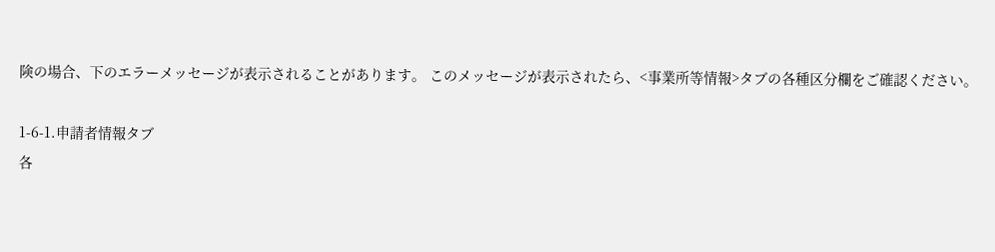険の場合、下のエラーメッセージが表示されることがあります。 このメッセージが表示されたら、<事業所等情報>タブの各種区分欄をご確認ください。

1-6-1.申請者情報タブ
各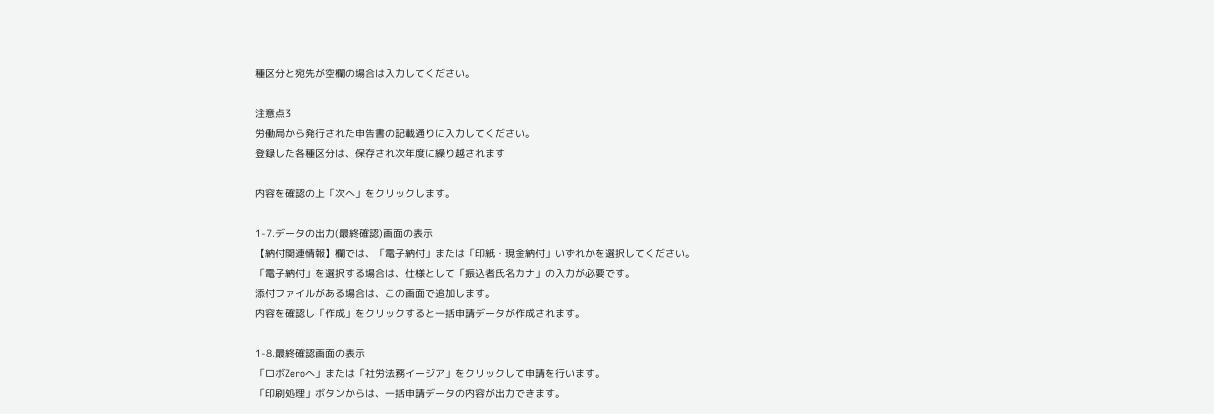種区分と宛先が空欄の場合は入力してください。

注意点3
労働局から発行された申告書の記載通りに入力してください。
登録した各種区分は、保存され次年度に繰り越されます

内容を確認の上「次へ」をクリックします。

1-7.データの出力(最終確認)画面の表示
【納付関連情報】欄では、「電子納付」または「印紙・現金納付」いずれかを選択してください。
「電子納付」を選択する場合は、仕様として「振込者氏名カナ」の入力が必要です。
添付ファイルがある場合は、この画面で追加します。
内容を確認し「作成」をクリックすると一括申請データが作成されます。

1-8.最終確認画面の表示
「ロボZeroへ」または「社労法務イージア」をクリックして申請を行います。
「印刷処理」ボタンからは、一括申請データの内容が出力できます。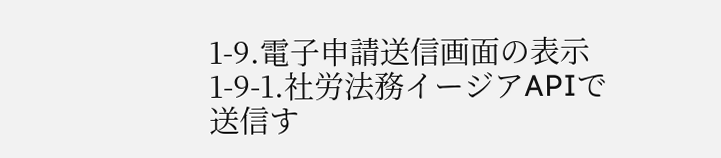1-9.電子申請送信画面の表示
1-9-1.社労法務イージアAPIで送信す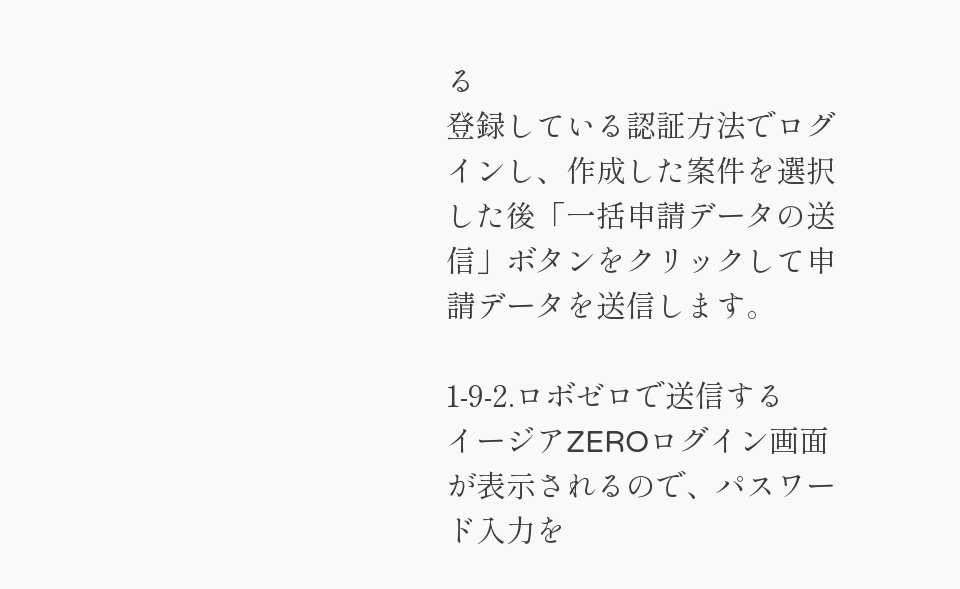る
登録している認証方法でログインし、作成した案件を選択した後「一括申請データの送信」ボタンをクリックして申請データを送信します。

1-9-2.ロボゼロで送信する
イージアZEROログイン画面が表示されるので、パスワード入力を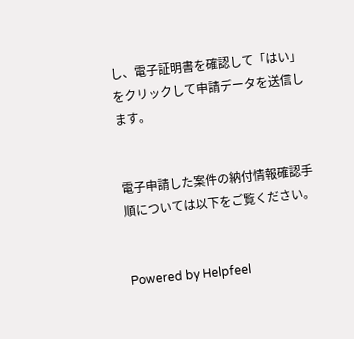し、電子証明書を確認して「はい」をクリックして申請データを送信します。


電子申請した案件の納付情報確認手順については以下をご覧ください。


Powered by Helpfeel